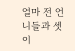얼마 전 언니들과 셋이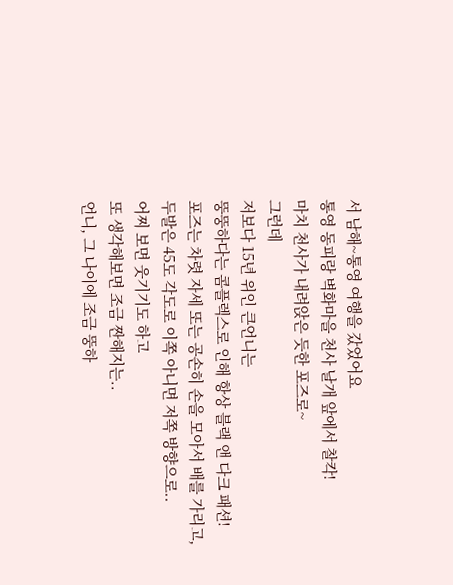서 남해~통영 여행을 갔었어요
통영 동피랑 벽화마을 천사 날개 앞에서 찰칵!
마치 천사가 내려앉은 듯한 포즈로~
그런데
저보다 15년 위인 큰언니는
뚱뚱하다는 콤플렉스로 인해 항상 블랙 앤 다크 패션!
포즈는 차렷 자세 또는 공손히 손을 모아서 배를 가리고,
두발은 45도 각도로 이쪽 아니면 저쪽 방향으로..
어찌 보면 웃기기도 하고
또 생각해보면 조금 짠해지는..
언니, 그 나이에 조금 뚱하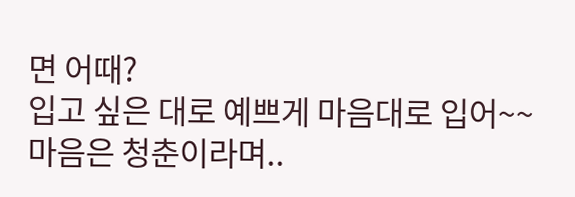면 어때?
입고 싶은 대로 예쁘게 마음대로 입어~~
마음은 청춘이라며..